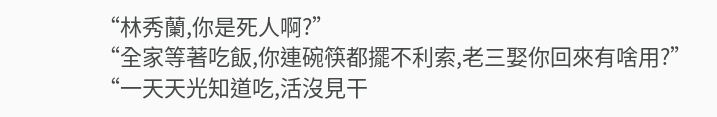“林秀蘭,你是死人啊?”
“全家等著吃飯,你連碗筷都擺不利索,老三娶你回來有啥用?”
“一天天光知道吃,活沒見干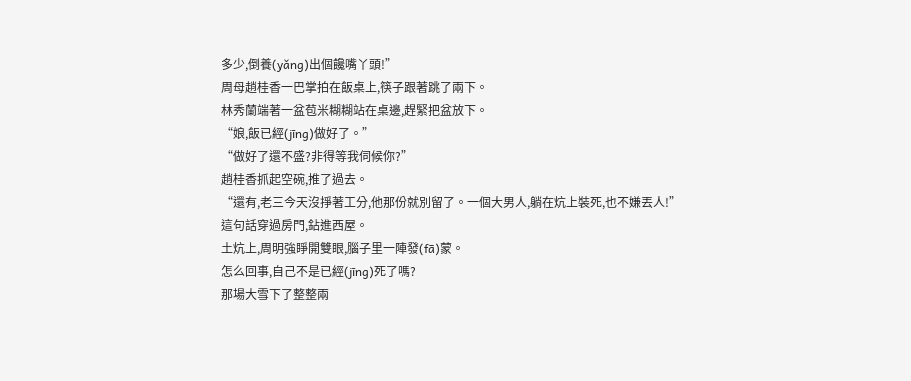多少,倒養(yǎng)出個饞嘴丫頭!”
周母趙桂香一巴掌拍在飯桌上,筷子跟著跳了兩下。
林秀蘭端著一盆苞米糊糊站在桌邊,趕緊把盆放下。
“娘,飯已經(jīng)做好了。”
“做好了還不盛?非得等我伺候你?”
趙桂香抓起空碗,推了過去。
“還有,老三今天沒掙著工分,他那份就別留了。一個大男人,躺在炕上裝死,也不嫌丟人!”
這句話穿過房門,鉆進西屋。
土炕上,周明強睜開雙眼,腦子里一陣發(fā)蒙。
怎么回事,自己不是已經(jīng)死了嗎?
那場大雪下了整整兩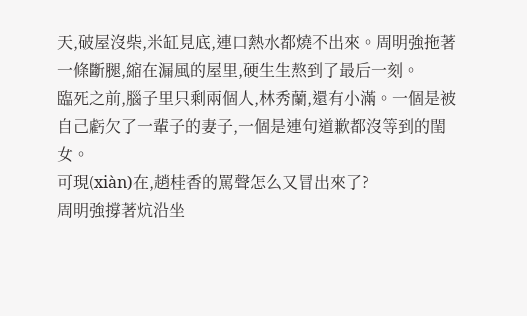天,破屋沒柴,米缸見底,連口熱水都燒不出來。周明強拖著一條斷腿,縮在漏風的屋里,硬生生熬到了最后一刻。
臨死之前,腦子里只剩兩個人,林秀蘭,還有小滿。一個是被自己虧欠了一輩子的妻子,一個是連句道歉都沒等到的閨女。
可現(xiàn)在,趙桂香的罵聲怎么又冒出來了?
周明強撐著炕沿坐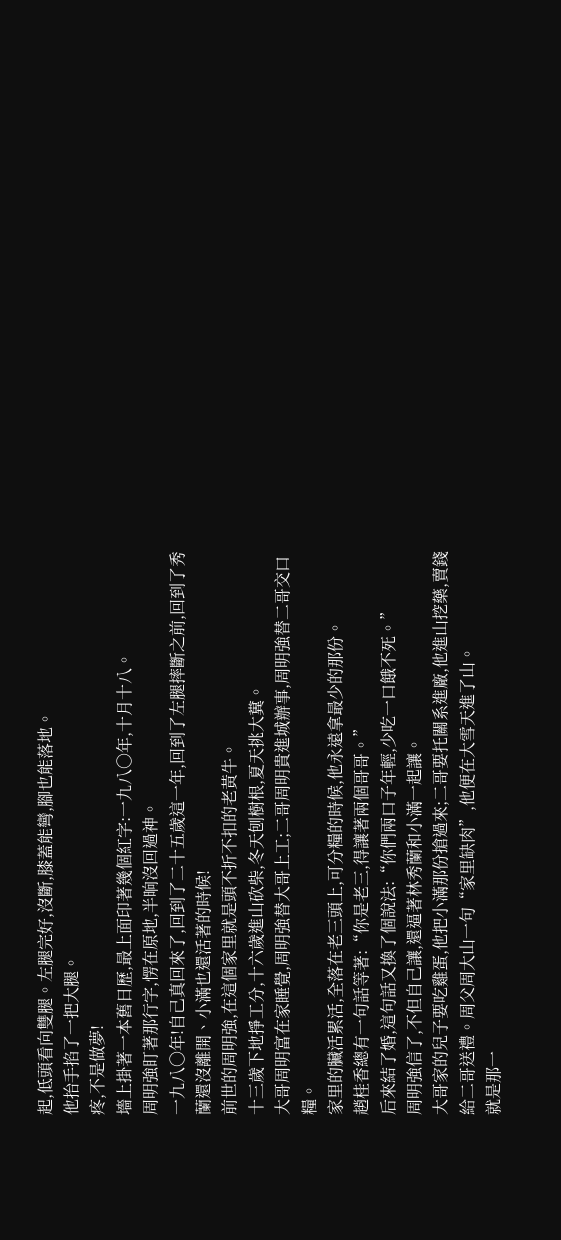起,低頭看向雙腿。左腿完好,沒斷,膝蓋能彎,腳也能落地。
他抬手掐了一把大腿。
疼,不是做夢!
墻上掛著一本舊日歷,最上面印著幾個紅字:一九八〇年,十月十八。
周明強盯著那行字,愣在原地,半晌沒回過神。
一九八〇年!自己真回來了,回到了二十五歲這一年,回到了左腿摔斷之前,回到了秀蘭還沒離開、小滿也還活著的時候!
前世的周明強,在這個家里就是頭不折不扣的老黃牛。
十三歲下地掙工分,十六歲進山砍柴,冬天刨樹根,夏天挑大糞。
大哥周明富在家睡覺,周明強替大哥上工;二哥周明貴進城辦事,周明強替二哥交口糧。
家里的臟活累活,全落在老三頭上,可分糧的時候,他永遠拿最少的那份。
趙桂香總有一句話等著:“你是老三,得讓著兩個哥哥。”
后來結了婚,這句話又換了個說法:“你們兩口子年輕,少吃一口餓不死。”
周明強信了,不但自己讓,還逼著林秀蘭和小滿一起讓。
大哥家的兒子要吃雞蛋,他把小滿那份搶過來;二哥要托關系進廠,他進山挖藥,賣錢給二哥送禮。周父周大山一句“家里缺肉”,他便在大雪天進了山。
就是那一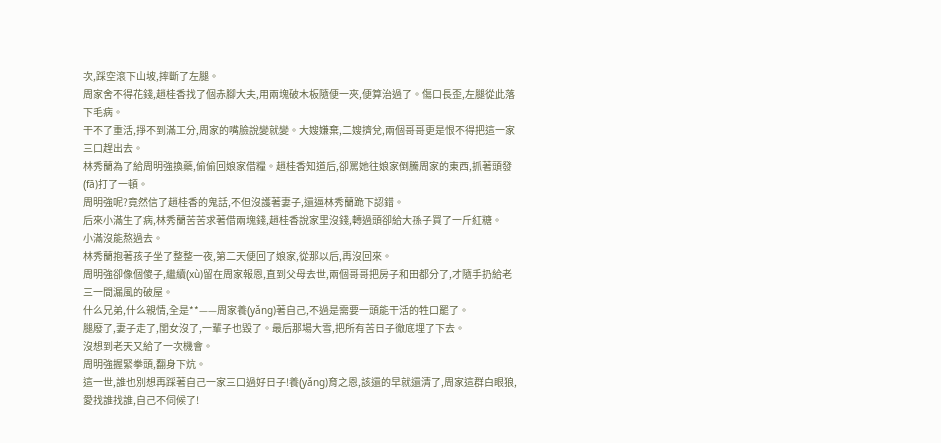次,踩空滾下山坡,摔斷了左腿。
周家舍不得花錢,趙桂香找了個赤腳大夫,用兩塊破木板隨便一夾,便算治過了。傷口長歪,左腿從此落下毛病。
干不了重活,掙不到滿工分,周家的嘴臉說變就變。大嫂嫌棄,二嫂擠兌,兩個哥哥更是恨不得把這一家三口趕出去。
林秀蘭為了給周明強換藥,偷偷回娘家借糧。趙桂香知道后,卻罵她往娘家倒騰周家的東西,抓著頭發(fā)打了一頓。
周明強呢?竟然信了趙桂香的鬼話,不但沒護著妻子,還逼林秀蘭跪下認錯。
后來小滿生了病,林秀蘭苦苦求著借兩塊錢,趙桂香說家里沒錢,轉過頭卻給大孫子買了一斤紅糖。
小滿沒能熬過去。
林秀蘭抱著孩子坐了整整一夜,第二天便回了娘家,從那以后,再沒回來。
周明強卻像個傻子,繼續(xù)留在周家報恩,直到父母去世,兩個哥哥把房子和田都分了,才隨手扔給老三一間漏風的破屋。
什么兄弟,什么親情,全是**——周家養(yǎng)著自己,不過是需要一頭能干活的牲口罷了。
腿廢了,妻子走了,閨女沒了,一輩子也毀了。最后那場大雪,把所有苦日子徹底埋了下去。
沒想到老天又給了一次機會。
周明強握緊拳頭,翻身下炕。
這一世,誰也別想再踩著自己一家三口過好日子!養(yǎng)育之恩,該還的早就還清了,周家這群白眼狼,愛找誰找誰,自己不伺候了!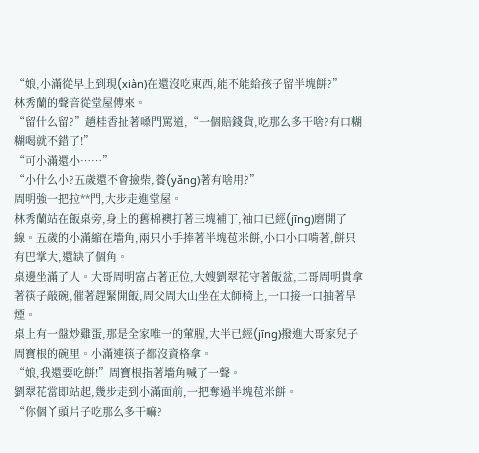“娘,小滿從早上到現(xiàn)在還沒吃東西,能不能給孩子留半塊餅?”
林秀蘭的聲音從堂屋傳來。
“留什么留?”趙桂香扯著嗓門罵道,“一個賠錢貨,吃那么多干啥?有口糊糊喝就不錯了!”
“可小滿還小……”
“小什么小?五歲還不會撿柴,養(yǎng)著有啥用?”
周明強一把拉**門,大步走進堂屋。
林秀蘭站在飯桌旁,身上的舊棉襖打著三塊補丁,袖口已經(jīng)磨開了線。五歲的小滿縮在墻角,兩只小手捧著半塊苞米餅,小口小口啃著,餅只有巴掌大,還缺了個角。
桌邊坐滿了人。大哥周明富占著正位,大嫂劉翠花守著飯盆,二哥周明貴拿著筷子敲碗,催著趕緊開飯,周父周大山坐在太師椅上,一口接一口抽著旱煙。
桌上有一盤炒雞蛋,那是全家唯一的葷腥,大半已經(jīng)撥進大哥家兒子周寶根的碗里。小滿連筷子都沒資格拿。
“娘,我還要吃餅!”周寶根指著墻角喊了一聲。
劉翠花當即站起,幾步走到小滿面前,一把奪過半塊苞米餅。
“你個丫頭片子吃那么多干嘛?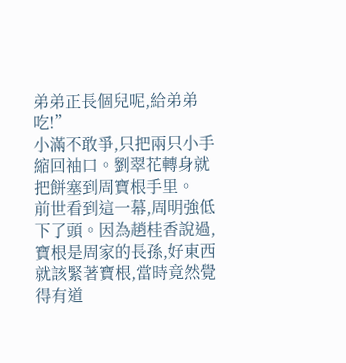弟弟正長個兒呢,給弟弟吃!”
小滿不敢爭,只把兩只小手縮回袖口。劉翠花轉身就把餅塞到周寶根手里。
前世看到這一幕,周明強低下了頭。因為趙桂香說過,寶根是周家的長孫,好東西就該緊著寶根,當時竟然覺得有道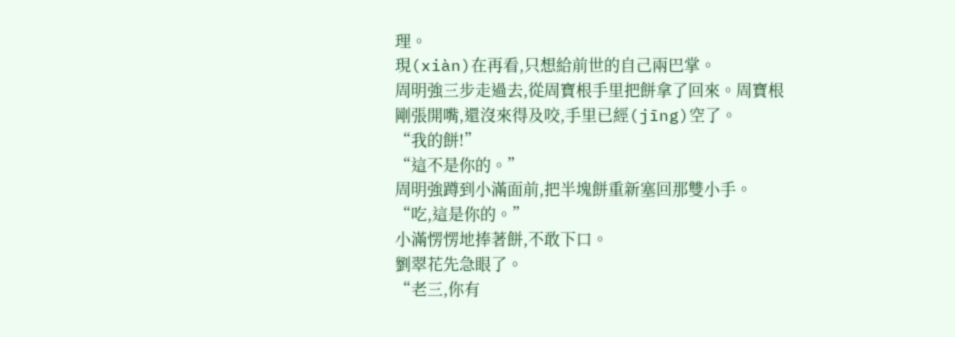理。
現(xiàn)在再看,只想給前世的自己兩巴掌。
周明強三步走過去,從周寶根手里把餅拿了回來。周寶根剛張開嘴,還沒來得及咬,手里已經(jīng)空了。
“我的餅!”
“這不是你的。”
周明強蹲到小滿面前,把半塊餅重新塞回那雙小手。
“吃,這是你的。”
小滿愣愣地捧著餅,不敢下口。
劉翠花先急眼了。
“老三,你有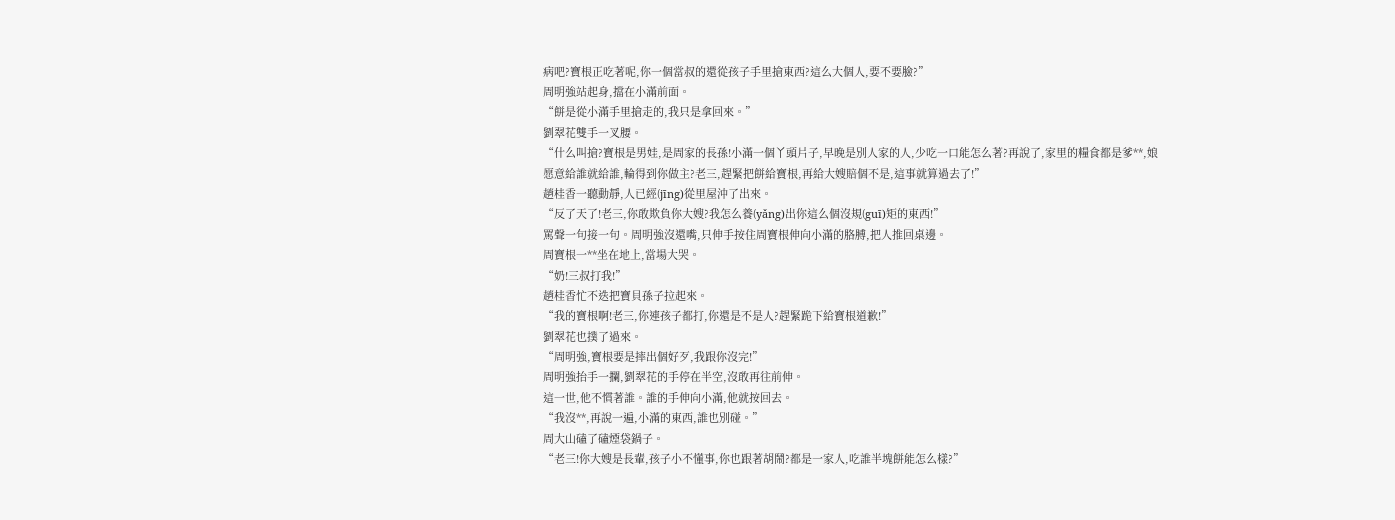病吧?寶根正吃著呢,你一個當叔的還從孩子手里搶東西?這么大個人,要不要臉?”
周明強站起身,擋在小滿前面。
“餅是從小滿手里搶走的,我只是拿回來。”
劉翠花雙手一叉腰。
“什么叫搶?寶根是男娃,是周家的長孫!小滿一個丫頭片子,早晚是別人家的人,少吃一口能怎么著?再說了,家里的糧食都是爹**,娘愿意給誰就給誰,輪得到你做主?老三,趕緊把餅給寶根,再給大嫂賠個不是,這事就算過去了!”
趙桂香一聽動靜,人已經(jīng)從里屋沖了出來。
“反了天了!老三,你敢欺負你大嫂?我怎么養(yǎng)出你這么個沒規(guī)矩的東西!”
罵聲一句接一句。周明強沒還嘴,只伸手按住周寶根伸向小滿的胳膊,把人推回桌邊。
周寶根一**坐在地上,當場大哭。
“奶!三叔打我!”
趙桂香忙不迭把寶貝孫子拉起來。
“我的寶根啊!老三,你連孩子都打,你還是不是人?趕緊跪下給寶根道歉!”
劉翠花也撲了過來。
“周明強,寶根要是摔出個好歹,我跟你沒完!”
周明強抬手一攔,劉翠花的手停在半空,沒敢再往前伸。
這一世,他不慣著誰。誰的手伸向小滿,他就按回去。
“我沒**,再說一遍,小滿的東西,誰也別碰。”
周大山磕了磕煙袋鍋子。
“老三!你大嫂是長輩,孩子小不懂事,你也跟著胡鬧?都是一家人,吃誰半塊餅能怎么樣?”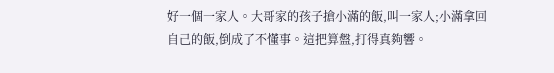好一個一家人。大哥家的孩子搶小滿的飯,叫一家人;小滿拿回自己的飯,倒成了不懂事。這把算盤,打得真夠響。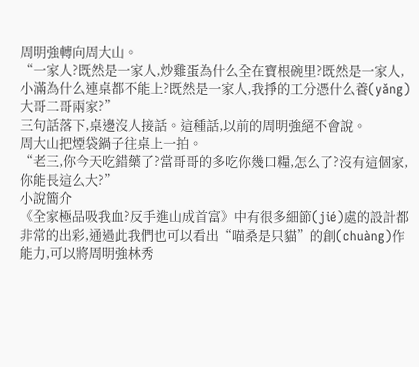周明強轉向周大山。
“一家人?既然是一家人,炒雞蛋為什么全在寶根碗里?既然是一家人,小滿為什么連桌都不能上?既然是一家人,我掙的工分憑什么養(yǎng)大哥二哥兩家?”
三句話落下,桌邊沒人接話。這種話,以前的周明強絕不會說。
周大山把煙袋鍋子往桌上一拍。
“老三,你今天吃錯藥了?當哥哥的多吃你幾口糧,怎么了?沒有這個家,你能長這么大?”
小說簡介
《全家極品吸我血?反手進山成首富》中有很多細節(jié)處的設計都非常的出彩,通過此我們也可以看出“喵桑是只貓”的創(chuàng)作能力,可以將周明強林秀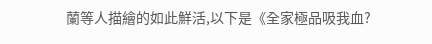蘭等人描繪的如此鮮活,以下是《全家極品吸我血?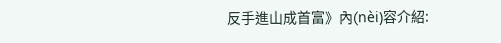反手進山成首富》內(nèi)容介紹: